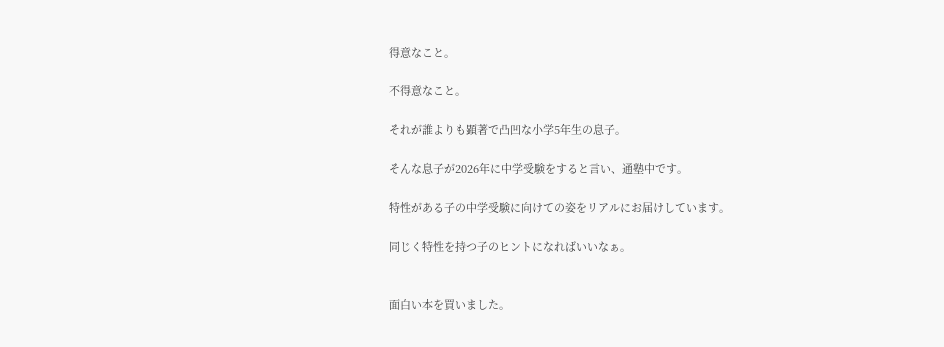得意なこと。

不得意なこと。

それが誰よりも顕著で凸凹な小学5年生の息子。

そんな息子が2026年に中学受験をすると言い、通塾中です。

特性がある子の中学受験に向けての姿をリアルにお届けしています。

同じく特性を持つ子のヒントになればいいなぁ。


面白い本を買いました。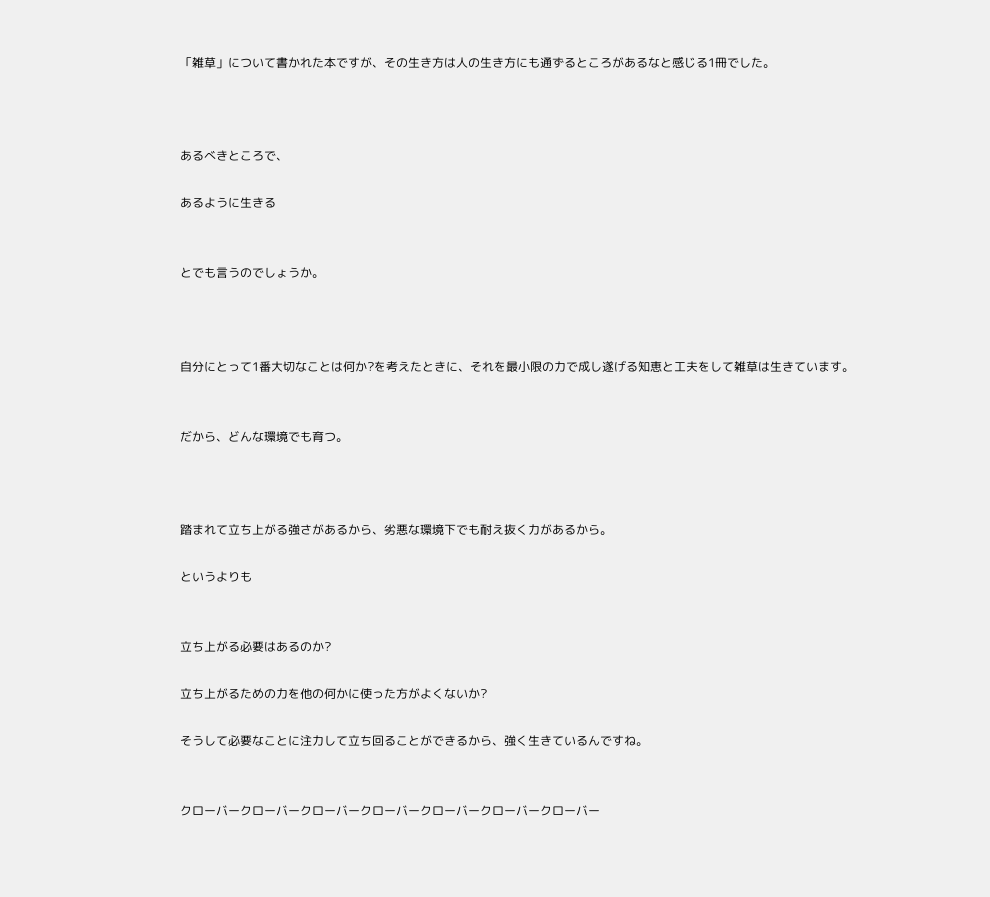「雑草」について書かれた本ですが、その生き方は人の生き方にも通ずるところがあるなと感じる1冊でした。



あるべきところで、

あるように生きる


とでも言うのでしょうか。



自分にとって1番大切なことは何か?を考えたときに、それを最小限の力で成し遂げる知恵と工夫をして雑草は生きています。


だから、どんな環境でも育つ。



踏まれて立ち上がる強さがあるから、劣悪な環境下でも耐え抜く力があるから。

というよりも


立ち上がる必要はあるのか?

立ち上がるための力を他の何かに使った方がよくないか?

そうして必要なことに注力して立ち回ることができるから、強く生きているんですね。


クローバークローバークローバークローバークローバークローバークローバー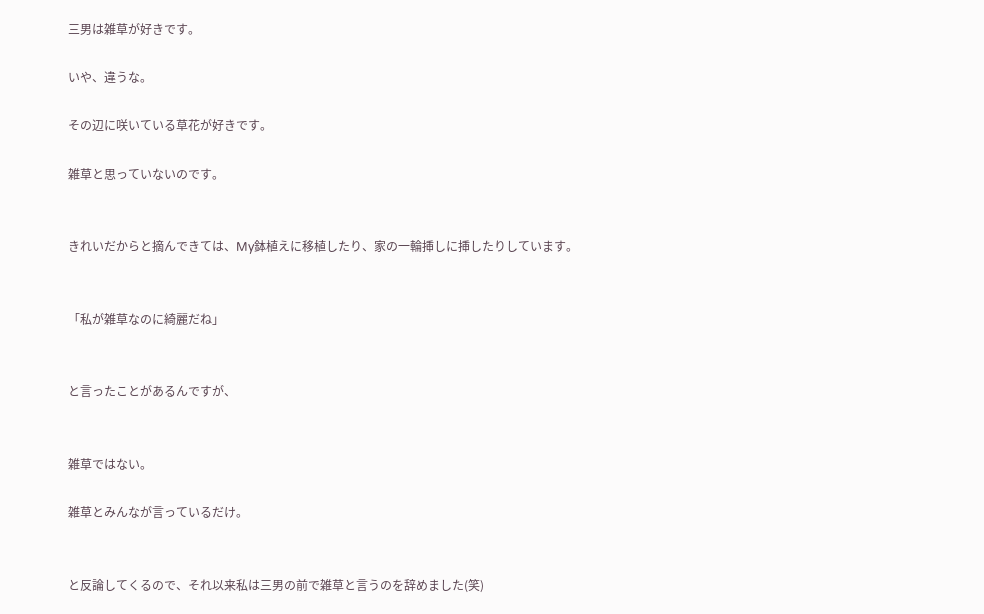三男は雑草が好きです。

いや、違うな。

その辺に咲いている草花が好きです。

雑草と思っていないのです。


きれいだからと摘んできては、My鉢植えに移植したり、家の一輪挿しに挿したりしています。


「私が雑草なのに綺麗だね」


と言ったことがあるんですが、


雑草ではない。

雑草とみんなが言っているだけ。


と反論してくるので、それ以来私は三男の前で雑草と言うのを辞めました(笑)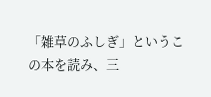「雑草のふしぎ」というこの本を読み、三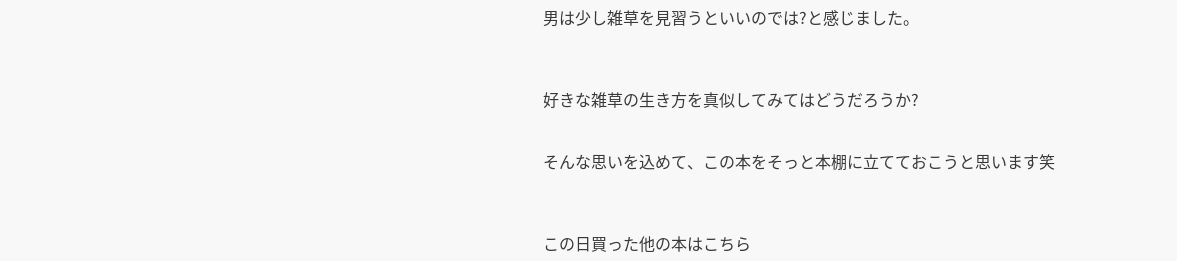男は少し雑草を見習うといいのでは?と感じました。



好きな雑草の生き方を真似してみてはどうだろうか?


そんな思いを込めて、この本をそっと本棚に立てておこうと思います笑



この日買った他の本はこちら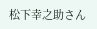松下幸之助さん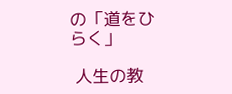の「道をひらく」

 人生の教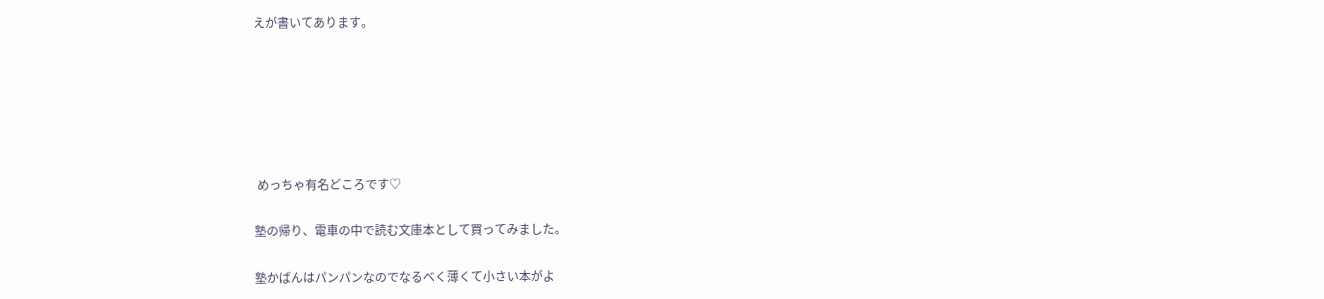えが書いてあります。






 めっちゃ有名どころです♡

塾の帰り、電車の中で読む文庫本として買ってみました。

塾かばんはパンパンなのでなるべく薄くて小さい本がよ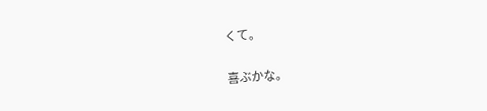くて。

喜ぶかな。